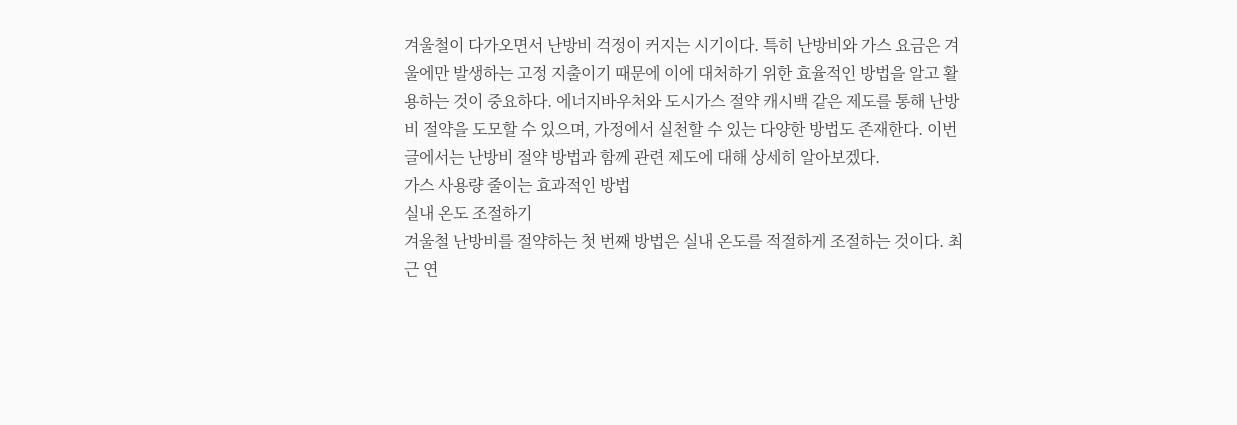겨울철이 다가오면서 난방비 걱정이 커지는 시기이다. 특히 난방비와 가스 요금은 겨울에만 발생하는 고정 지출이기 때문에 이에 대처하기 위한 효율적인 방법을 알고 활용하는 것이 중요하다. 에너지바우처와 도시가스 절약 캐시백 같은 제도를 통해 난방비 절약을 도모할 수 있으며, 가정에서 실천할 수 있는 다양한 방법도 존재한다. 이번 글에서는 난방비 절약 방법과 함께 관련 제도에 대해 상세히 알아보겠다.
가스 사용량 줄이는 효과적인 방법
실내 온도 조절하기
겨울철 난방비를 절약하는 첫 번째 방법은 실내 온도를 적절하게 조절하는 것이다. 최근 연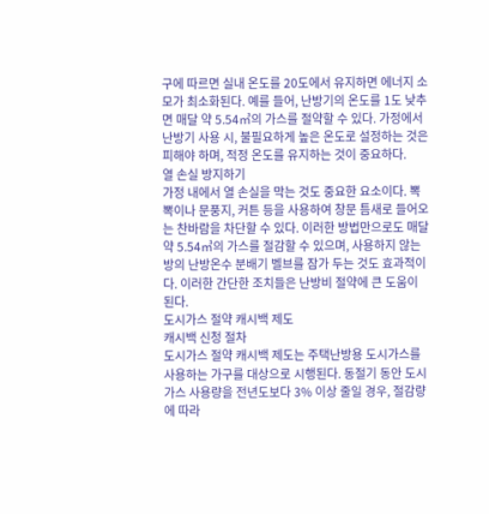구에 따르면 실내 온도를 20도에서 유지하면 에너지 소모가 최소화된다. 예를 들어, 난방기의 온도를 1도 낮추면 매달 약 5.54㎥의 가스를 절약할 수 있다. 가정에서 난방기 사용 시, 불필요하게 높은 온도로 설정하는 것은 피해야 하며, 적정 온도를 유지하는 것이 중요하다.
열 손실 방지하기
가정 내에서 열 손실을 막는 것도 중요한 요소이다. 뽁뽁이나 문풍지, 커튼 등을 사용하여 창문 틈새로 들어오는 찬바람을 차단할 수 있다. 이러한 방법만으로도 매달 약 5.54㎥의 가스를 절감할 수 있으며, 사용하지 않는 방의 난방온수 분배기 벨브를 잠가 두는 것도 효과적이다. 이러한 간단한 조치들은 난방비 절약에 큰 도움이 된다.
도시가스 절약 캐시백 제도
캐시백 신청 절차
도시가스 절약 캐시백 제도는 주택난방용 도시가스를 사용하는 가구를 대상으로 시행된다. 동절기 동안 도시가스 사용량을 전년도보다 3% 이상 줄일 경우, 절감량에 따라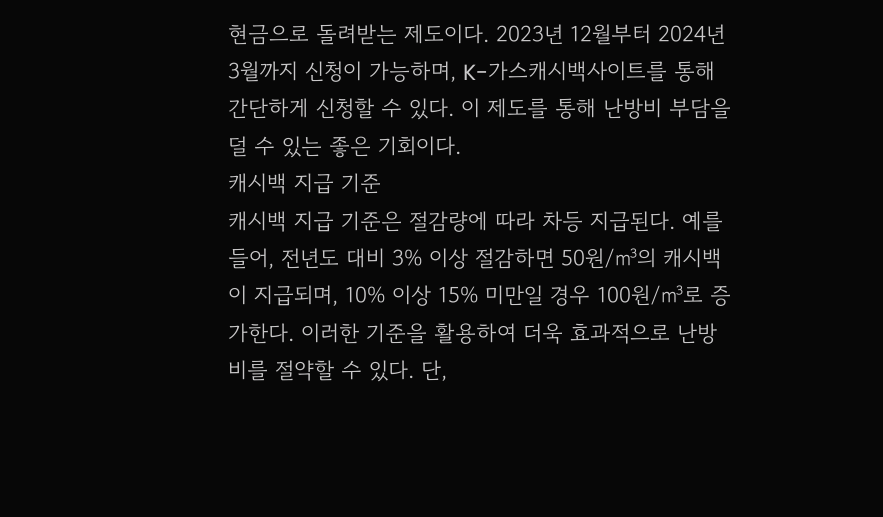현금으로 돌려받는 제도이다. 2023년 12월부터 2024년 3월까지 신청이 가능하며, K-가스캐시백사이트를 통해 간단하게 신청할 수 있다. 이 제도를 통해 난방비 부담을 덜 수 있는 좋은 기회이다.
캐시백 지급 기준
캐시백 지급 기준은 절감량에 따라 차등 지급된다. 예를 들어, 전년도 대비 3% 이상 절감하면 50원/㎥의 캐시백이 지급되며, 10% 이상 15% 미만일 경우 100원/㎥로 증가한다. 이러한 기준을 활용하여 더욱 효과적으로 난방비를 절약할 수 있다. 단,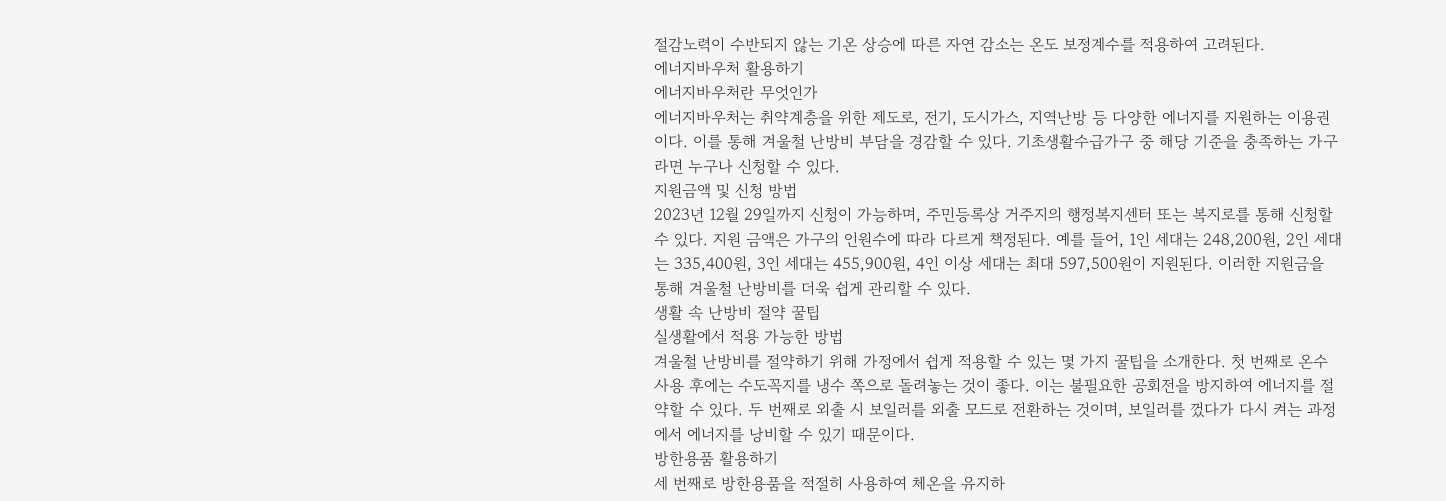절감노력이 수반되지 않는 기온 상승에 따른 자연 감소는 온도 보정계수를 적용하여 고려된다.
에너지바우처 활용하기
에너지바우처란 무엇인가
에너지바우처는 취약계층을 위한 제도로, 전기, 도시가스, 지역난방 등 다양한 에너지를 지원하는 이용권이다. 이를 통해 겨울철 난방비 부담을 경감할 수 있다. 기초생활수급가구 중 해당 기준을 충족하는 가구라면 누구나 신청할 수 있다.
지원금액 및 신청 방법
2023년 12월 29일까지 신청이 가능하며, 주민등록상 거주지의 행정복지센터 또는 복지로를 통해 신청할 수 있다. 지원 금액은 가구의 인원수에 따라 다르게 책정된다. 예를 들어, 1인 세대는 248,200원, 2인 세대는 335,400원, 3인 세대는 455,900원, 4인 이상 세대는 최대 597,500원이 지원된다. 이러한 지원금을 통해 겨울철 난방비를 더욱 쉽게 관리할 수 있다.
생활 속 난방비 절약 꿀팁
실생활에서 적용 가능한 방법
겨울철 난방비를 절약하기 위해 가정에서 쉽게 적용할 수 있는 몇 가지 꿀팁을 소개한다. 첫 번째로 온수 사용 후에는 수도꼭지를 냉수 쪽으로 돌려놓는 것이 좋다. 이는 불필요한 공회전을 방지하여 에너지를 절약할 수 있다. 두 번째로 외출 시 보일러를 외출 모드로 전환하는 것이며, 보일러를 껐다가 다시 켜는 과정에서 에너지를 낭비할 수 있기 때문이다.
방한용품 활용하기
세 번째로 방한용품을 적절히 사용하여 체온을 유지하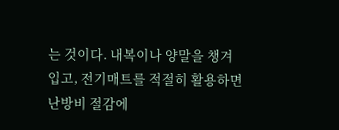는 것이다. 내복이나 양말을 챙겨 입고, 전기매트를 적절히 활용하면 난방비 절감에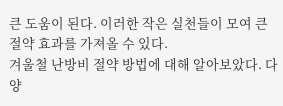큰 도움이 된다. 이러한 작은 실천들이 모여 큰 절약 효과를 가져올 수 있다.
겨울철 난방비 절약 방법에 대해 알아보았다. 다양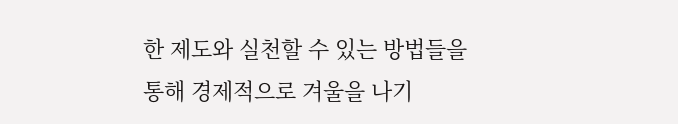한 제도와 실천할 수 있는 방법들을 통해 경제적으로 겨울을 나기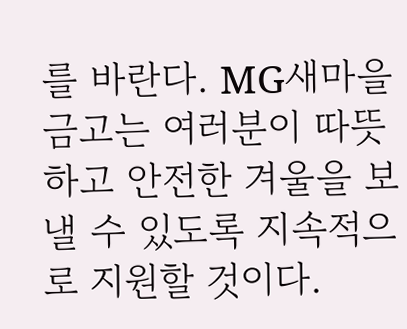를 바란다. MG새마을금고는 여러분이 따뜻하고 안전한 겨울을 보낼 수 있도록 지속적으로 지원할 것이다.